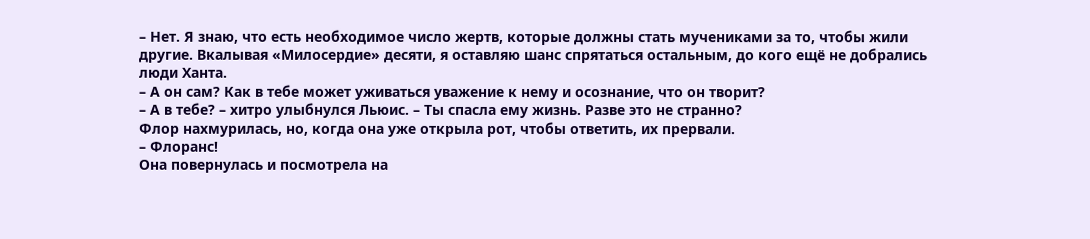– Нет. Я знаю, что есть необходимое число жертв, которые должны стать мучениками за то, чтобы жили другие. Вкалывая «Милосердие» десяти, я оставляю шанс спрятаться остальным, до кого ещё не добрались люди Ханта.
– А он сам? Как в тебе может уживаться уважение к нему и осознание, что он творит?
– А в тебе? – хитро улыбнулся Льюис. – Ты спасла ему жизнь. Разве это не странно?
Флор нахмурилась, но, когда она уже открыла рот, чтобы ответить, их прервали.
– Флоранс!
Она повернулась и посмотрела на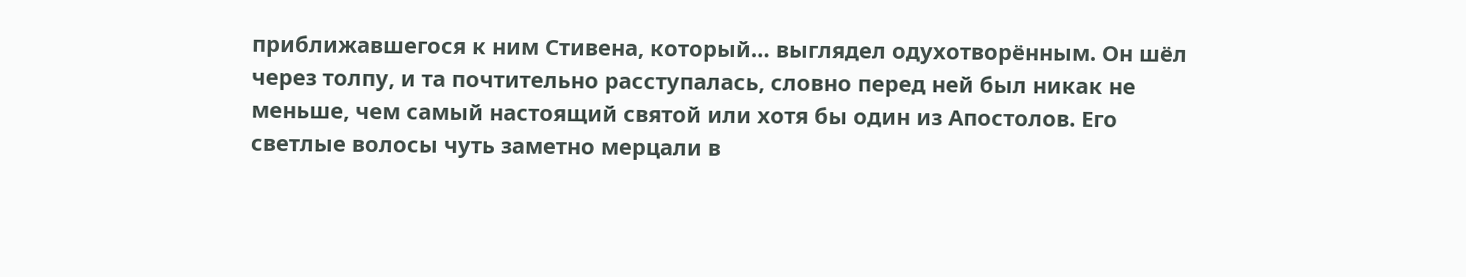приближавшегося к ним Стивена, который… выглядел одухотворённым. Он шёл через толпу, и та почтительно расступалась, словно перед ней был никак не меньше, чем самый настоящий святой или хотя бы один из Апостолов. Его светлые волосы чуть заметно мерцали в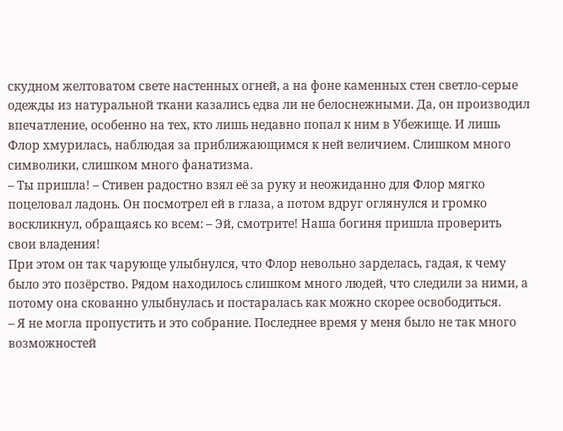скудном желтоватом свете настенных огней, а на фоне каменных стен светло-серые одежды из натуральной ткани казались едва ли не белоснежными. Да, он производил впечатление, особенно на тех, кто лишь недавно попал к ним в Убежище. И лишь Флор хмурилась, наблюдая за приближающимся к ней величием. Слишком много символики, слишком много фанатизма.
– Ты пришла! – Стивен радостно взял её за руку и неожиданно для Флор мягко поцеловал ладонь. Он посмотрел ей в глаза, а потом вдруг оглянулся и громко воскликнул, обращаясь ко всем: – Эй, смотрите! Наша богиня пришла проверить свои владения!
При этом он так чарующе улыбнулся, что Флор невольно зарделась, гадая, к чему было это позёрство. Рядом находилось слишком много людей, что следили за ними, а потому она скованно улыбнулась и постаралась как можно скорее освободиться.
– Я не могла пропустить и это собрание. Последнее время у меня было не так много возможностей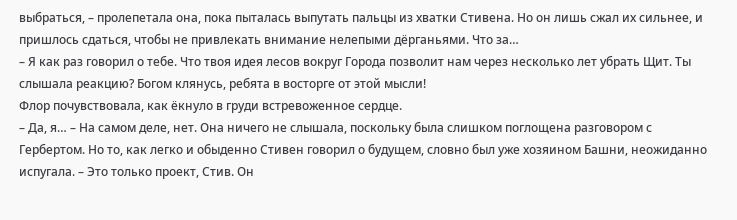выбраться, – пролепетала она, пока пыталась выпутать пальцы из хватки Стивена. Но он лишь сжал их сильнее, и пришлось сдаться, чтобы не привлекать внимание нелепыми дёрганьями. Что за…
– Я как раз говорил о тебе. Что твоя идея лесов вокруг Города позволит нам через несколько лет убрать Щит. Ты слышала реакцию? Богом клянусь, ребята в восторге от этой мысли!
Флор почувствовала, как ёкнуло в груди встревоженное сердце.
– Да, я… – На самом деле, нет. Она ничего не слышала, поскольку была слишком поглощена разговором с Гербертом. Но то, как легко и обыденно Стивен говорил о будущем, словно был уже хозяином Башни, неожиданно испугала. – Это только проект, Стив. Он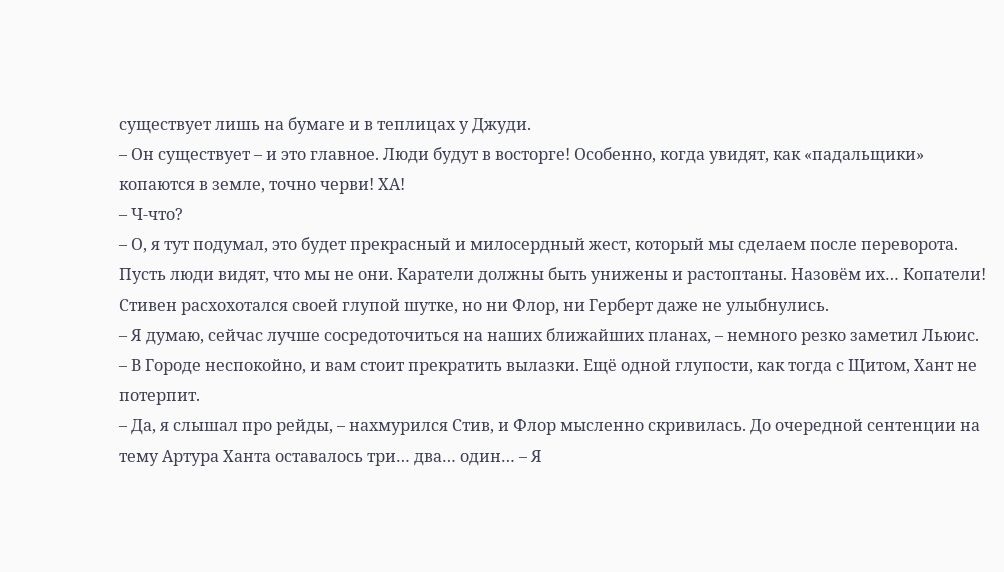существует лишь на бумаге и в теплицах у Джуди.
– Он существует – и это главное. Люди будут в восторге! Особенно, когда увидят, как «падальщики» копаются в земле, точно черви! ХА!
– Ч-что?
– О, я тут подумал, это будет прекрасный и милосердный жест, который мы сделаем после переворота. Пусть люди видят, что мы не они. Каратели должны быть унижены и растоптаны. Назовём их… Копатели!
Стивен расхохотался своей глупой шутке, но ни Флор, ни Герберт даже не улыбнулись.
– Я думаю, сейчас лучше сосредоточиться на наших ближайших планах, – немного резко заметил Льюис. – В Городе неспокойно, и вам стоит прекратить вылазки. Ещё одной глупости, как тогда с Щитом, Хант не потерпит.
– Да, я слышал про рейды, – нахмурился Стив, и Флор мысленно скривилась. До очередной сентенции на тему Артура Ханта оставалось три… два… один… – Я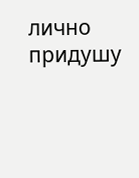лично придушу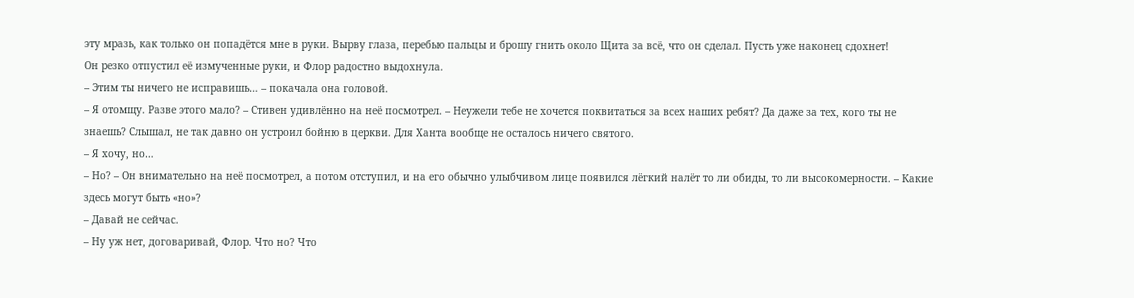эту мразь, как только он попадётся мне в руки. Вырву глаза, перебью пальцы и брошу гнить около Щита за всё, что он сделал. Пусть уже наконец сдохнет!
Он резко отпустил её измученные руки, и Флор радостно выдохнула.
– Этим ты ничего не исправишь… – покачала она головой.
– Я отомщу. Разве этого мало? – Стивен удивлённо на неё посмотрел. – Неужели тебе не хочется поквитаться за всех наших ребят? Да даже за тех, кого ты не знаешь? Слышал, не так давно он устроил бойню в церкви. Для Ханта вообще не осталось ничего святого.
– Я хочу, но…
– Но? – Он внимательно на неё посмотрел, а потом отступил, и на его обычно улыбчивом лице появился лёгкий налёт то ли обиды, то ли высокомерности. – Какие здесь могут быть «но»?
– Давай не сейчас.
– Ну уж нет, договаривай, Флор. Что но? Что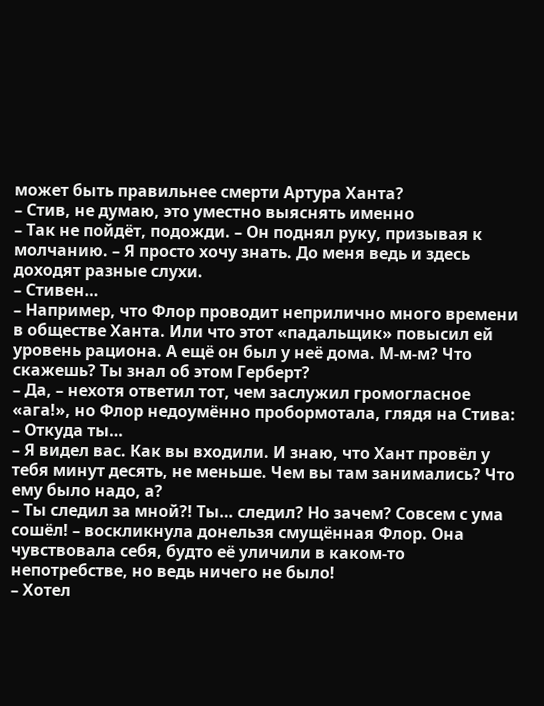может быть правильнее смерти Артура Ханта?
– Стив, не думаю, это уместно выяснять именно
– Так не пойдёт, подожди. – Он поднял руку, призывая к молчанию. – Я просто хочу знать. До меня ведь и здесь доходят разные слухи.
– Стивен…
– Например, что Флор проводит неприлично много времени в обществе Ханта. Или что этот «падальщик» повысил ей уровень рациона. А ещё он был у неё дома. М-м-м? Что скажешь? Ты знал об этом Герберт?
– Да, – нехотя ответил тот, чем заслужил громогласное «ага!», но Флор недоумённо пробормотала, глядя на Стива:
– Откуда ты…
– Я видел вас. Как вы входили. И знаю, что Хант провёл у тебя минут десять, не меньше. Чем вы там занимались? Что ему было надо, а?
– Ты следил за мной?! Ты… следил? Но зачем? Совсем с ума сошёл! – воскликнула донельзя смущённая Флор. Она чувствовала себя, будто её уличили в каком-то непотребстве, но ведь ничего не было!
– Хотел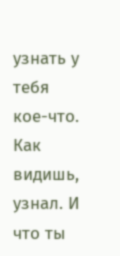узнать у тебя кое-что. Как видишь, узнал. И что ты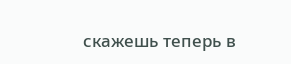скажешь теперь в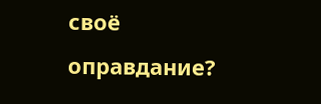своё оправдание?